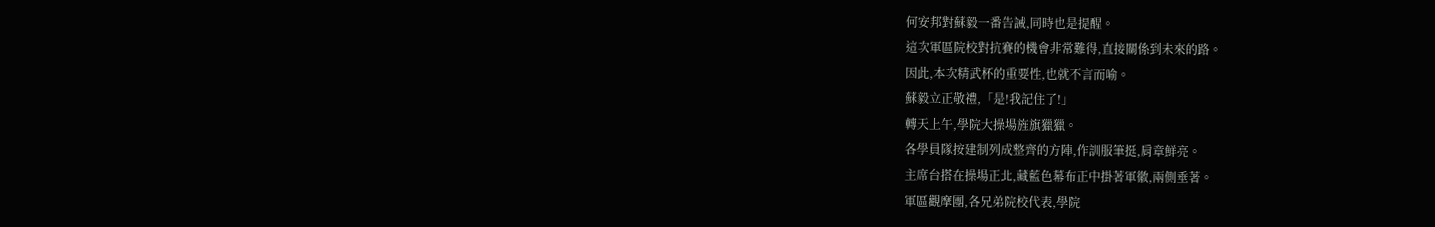何安邦對蘇毅一番告誡,同時也是提醒。
這次軍區院校對抗賽的機會非常難得,直接關係到未來的路。
因此,本次精武杯的重要性,也就不言而喻。
蘇毅立正敬禮,「是!我記住了!」
轉天上午,學院大操場旌旗獵獵。
各學員隊按建制列成整齊的方陣,作訓服筆挺,肩章鮮亮。
主席台搭在操場正北,藏藍色幕布正中掛著軍徽,兩側垂著。
軍區觀摩團,各兄弟院校代表,學院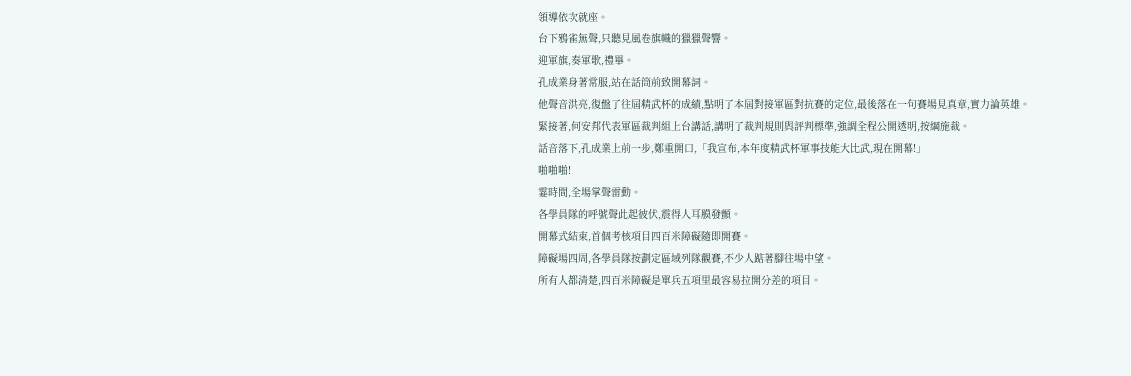領導依次就座。
台下鴉雀無聲,只聽見風卷旗幟的獵獵聲響。
迎軍旗,奏軍歌,禮畢。
孔成業身著常服,站在話筒前致開幕詞。
他聲音洪亮,復盤了往屆精武杯的成績,點明了本屆對接軍區對抗賽的定位,最後落在一句賽場見真章,實力論英雄。
緊接著,何安邦代表軍區裁判組上台講話,講明了裁判規則與評判標準,強調全程公開透明,按綱施裁。
話音落下,孔成業上前一步,鄭重開口,「我宣布,本年度精武杯軍事技能大比武,現在開幕!」
啪啪啪!
霎時間,全場掌聲雷動。
各學員隊的呼號聲此起彼伏,震得人耳膜發顫。
開幕式結束,首個考核項目四百米障礙隨即開賽。
障礙場四周,各學員隊按劃定區域列隊觀賽,不少人踮著腳往場中望。
所有人都清楚,四百米障礙是單兵五項里最容易拉開分差的項目。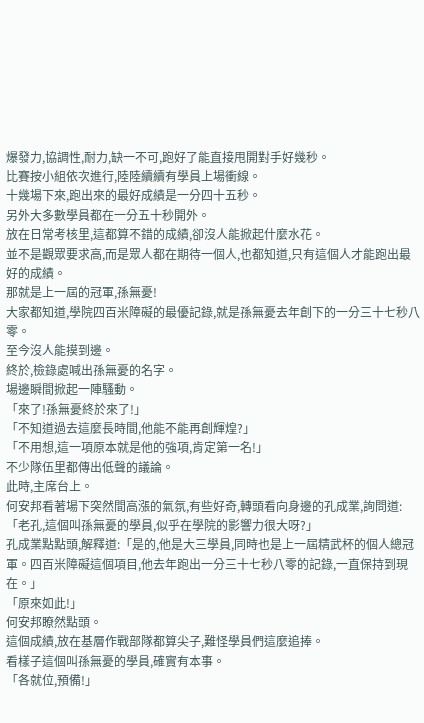爆發力,協調性,耐力,缺一不可,跑好了能直接甩開對手好幾秒。
比賽按小組依次進行,陸陸續續有學員上場衝線。
十幾場下來,跑出來的最好成績是一分四十五秒。
另外大多數學員都在一分五十秒開外。
放在日常考核里,這都算不錯的成績,卻沒人能掀起什麼水花。
並不是觀眾要求高,而是眾人都在期待一個人,也都知道,只有這個人才能跑出最好的成績。
那就是上一屆的冠軍,孫無憂!
大家都知道,學院四百米障礙的最優記錄,就是孫無憂去年創下的一分三十七秒八零。
至今沒人能摸到邊。
終於,檢錄處喊出孫無憂的名字。
場邊瞬間掀起一陣騷動。
「來了!孫無憂終於來了!」
「不知道過去這麼長時間,他能不能再創輝煌?」
「不用想,這一項原本就是他的強項,肯定第一名!」
不少隊伍里都傳出低聲的議論。
此時,主席台上。
何安邦看著場下突然間高漲的氣氛,有些好奇,轉頭看向身邊的孔成業,詢問道:「老孔,這個叫孫無憂的學員,似乎在學院的影響力很大呀?」
孔成業點點頭,解釋道:「是的,他是大三學員,同時也是上一屆精武杯的個人總冠軍。四百米障礙這個項目,他去年跑出一分三十七秒八零的記錄,一直保持到現在。」
「原來如此!」
何安邦瞭然點頭。
這個成績,放在基層作戰部隊都算尖子,難怪學員們這麼追捧。
看樣子這個叫孫無憂的學員,確實有本事。
「各就位,預備!」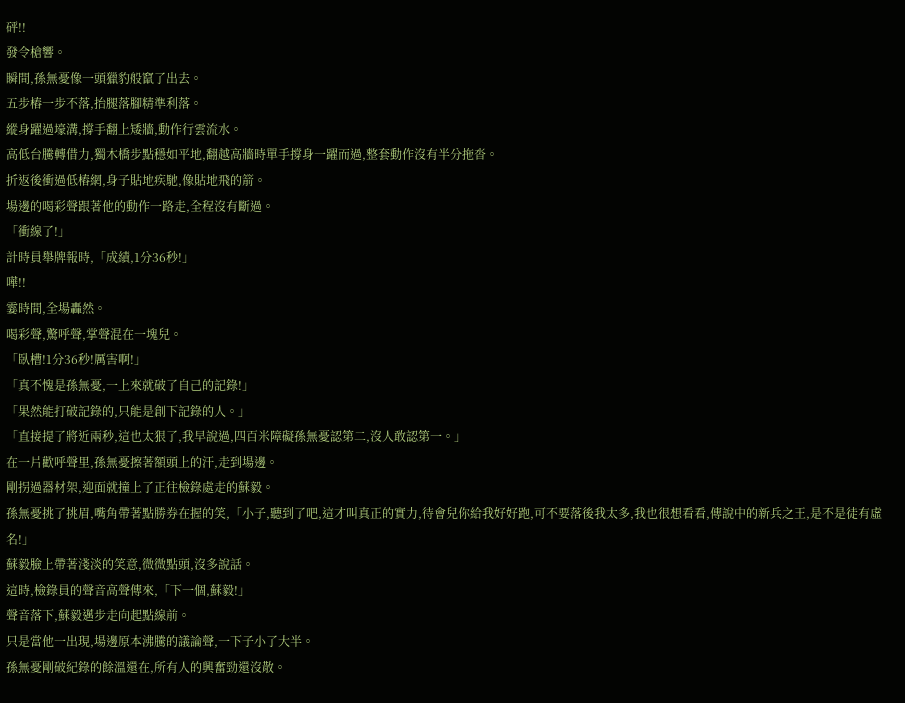砰!!
發令槍響。
瞬間,孫無憂像一頭獵豹般竄了出去。
五步樁一步不落,抬腿落腳精準利落。
縱身躍過壕溝,撐手翻上矮牆,動作行雲流水。
高低台騰轉借力,獨木橋步點穩如平地,翻越高牆時單手撐身一躍而過,整套動作沒有半分拖沓。
折返後衝過低樁網,身子貼地疾馳,像貼地飛的箭。
場邊的喝彩聲跟著他的動作一路走,全程沒有斷過。
「衝線了!」
計時員舉牌報時,「成績,1分36秒!」
嘩!!
霎時間,全場轟然。
喝彩聲,驚呼聲,掌聲混在一塊兒。
「臥槽!1分36秒!厲害啊!」
「真不愧是孫無憂,一上來就破了自己的記錄!」
「果然能打破記錄的,只能是創下記錄的人。」
「直接提了將近兩秒,這也太狠了,我早說過,四百米障礙孫無憂認第二,沒人敢認第一。」
在一片歡呼聲里,孫無憂擦著額頭上的汗,走到場邊。
剛拐過器材架,迎面就撞上了正往檢錄處走的蘇毅。
孫無憂挑了挑眉,嘴角帶著點勝券在握的笑,「小子,聽到了吧,這才叫真正的實力,待會兒你給我好好跑,可不要落後我太多,我也很想看看,傳說中的新兵之王,是不是徒有虛名!」
蘇毅臉上帶著淺淡的笑意,微微點頭,沒多說話。
這時,檢錄員的聲音高聲傳來,「下一個,蘇毅!」
聲音落下,蘇毅邁步走向起點線前。
只是當他一出現,場邊原本沸騰的議論聲,一下子小了大半。
孫無憂剛破紀錄的餘溫還在,所有人的興奮勁還沒散。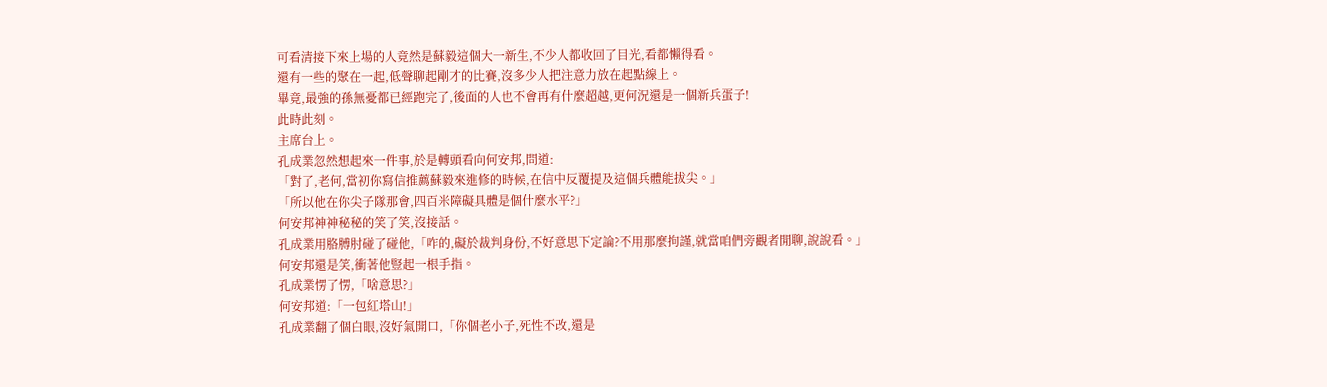可看清接下來上場的人竟然是蘇毅這個大一新生,不少人都收回了目光,看都懶得看。
還有一些的聚在一起,低聲聊起剛才的比賽,沒多少人把注意力放在起點線上。
畢竟,最強的孫無憂都已經跑完了,後面的人也不會再有什麼超越,更何況還是一個新兵蛋子!
此時此刻。
主席台上。
孔成業忽然想起來一件事,於是轉頭看向何安邦,問道:
「對了,老何,當初你寫信推薦蘇毅來進修的時候,在信中反覆提及這個兵體能拔尖。」
「所以他在你尖子隊那會,四百米障礙具體是個什麼水平?」
何安邦神神秘秘的笑了笑,沒接話。
孔成業用胳膊肘碰了碰他,「咋的,礙於裁判身份,不好意思下定論?不用那麼拘謹,就當咱們旁觀者閒聊,說說看。」
何安邦還是笑,衝著他豎起一根手指。
孔成業愣了愣,「啥意思?」
何安邦道:「一包紅塔山!」
孔成業翻了個白眼,沒好氣開口,「你個老小子,死性不改,還是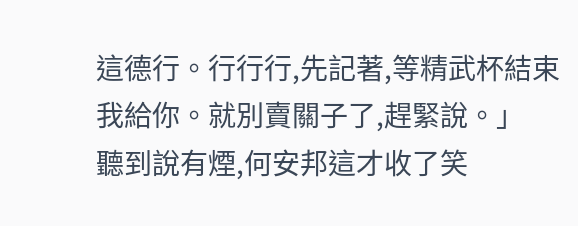這德行。行行行,先記著,等精武杯結束我給你。就別賣關子了,趕緊說。」
聽到說有煙,何安邦這才收了笑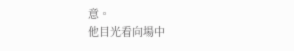意。
他目光看向場中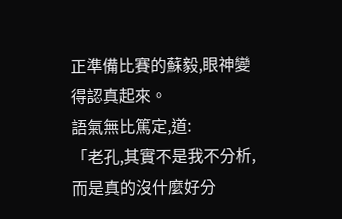正準備比賽的蘇毅,眼神變得認真起來。
語氣無比篤定,道:
「老孔,其實不是我不分析,而是真的沒什麼好分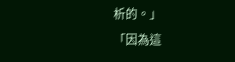析的。」
「因為這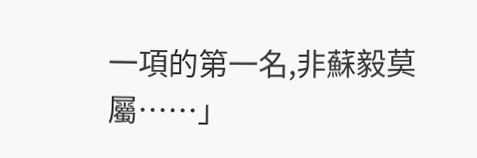一項的第一名,非蘇毅莫屬……」